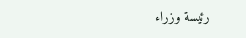رئيسة وزراء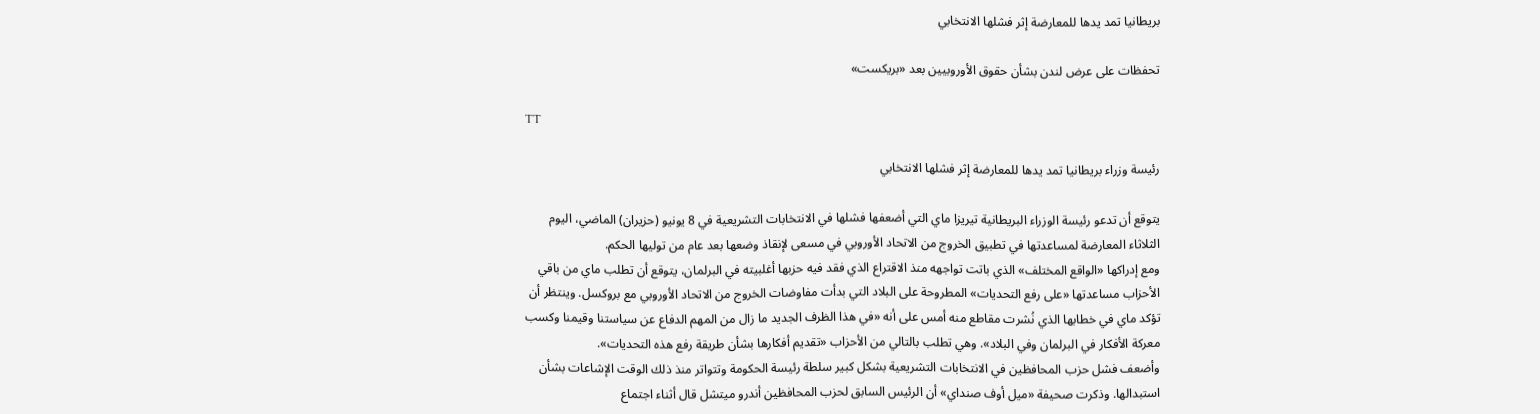بريطانيا تمد يدها للمعارضة إثر فشلها الانتخابي

تحفظات على عرض لندن بشأن حقوق الأوروبيين بعد «بريكست»

TT

رئيسة وزراء بريطانيا تمد يدها للمعارضة إثر فشلها الانتخابي

يتوقع أن تدعو رئيسة الوزراء البريطانية تيريزا ماي التي أضعفها فشلها في الانتخابات التشريعية في 8 يونيو (حزيران) الماضي، اليوم الثلاثاء المعارضة لمساعدتها في تطبيق الخروج من الاتحاد الأوروبي في مسعى لإنقاذ وضعها بعد عام من توليها الحكم.
ومع إدراكها «الواقع المختلف» الذي باتت تواجهه منذ الاقتراع الذي فقد فيه حزبها أغلبيته في البرلمان، يتوقع أن تطلب ماي من باقي الأحزاب مساعدتها «على رفع التحديات» المطروحة على البلاد التي بدأت مفاوضات الخروج من الاتحاد الأوروبي مع بروكسل. وينتظر أن تؤكد ماي في خطابها الذي نُشرت مقاطع منه أمس على أنه «في هذا الظرف الجديد ما زال من المهم الدفاع عن سياستنا وقيمنا وكسب معركة الأفكار في البرلمان وفي البلاد». وهي تطلب بالتالي من الأحزاب «تقديم أفكارها بشأن طريقة رفع هذه التحديات».
وأضعف فشل حزب المحافظين في الانتخابات التشريعية بشكل كبير سلطة رئيسة الحكومة وتتواتر منذ ذلك الوقت الإشاعات بشأن استبدالها. وذكرت صحيفة «ميل أوف صنداي» أن الرئيس السابق لحزب المحافظين أندرو ميتشل قال أثناء اجتماع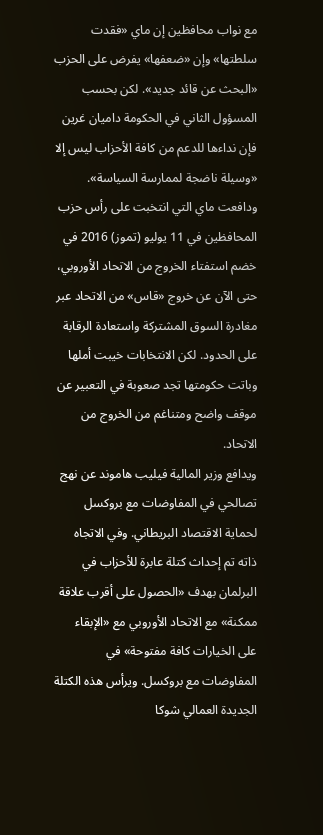مع نواب محافظين إن ماي «فقدت سلطتها» وإن «ضعفها» يفرض على الحزب «البحث عن قائد جديد». لكن بحسب المسؤول الثاني في الحكومة داميان غرين فإن نداءها للدعم من كافة الأحزاب ليس إلا «وسيلة ناضجة لممارسة السياسة».
ودافعت ماي التي انتخبت على رأس حزب المحافظين في 11 يوليو (تموز) 2016 في خضم استفتاء الخروج من الاتحاد الأوروبي، حتى الآن عن خروج «قاس» من الاتحاد عبر مغادرة السوق المشتركة واستعادة الرقابة على الحدود. لكن الانتخابات خيبت أملها وباتت حكومتها تجد صعوبة في التعبير عن موقف واضح ومتناغم من الخروج من الاتحاد.
ويدافع وزير المالية فيليب هاموند عن نهج تصالحي في المفاوضات مع بروكسل لحماية الاقتصاد البريطاني. وفي الاتجاه ذاته تم إحداث كتلة عابرة للأحزاب في البرلمان بهدف «الحصول على أقرب علاقة ممكنة» مع الاتحاد الأوروبي مع «الإبقاء على الخيارات كافة مفتوحة» في المفاوضات مع بروكسل. ويرأس هذه الكتلة الجديدة العمالي شوكا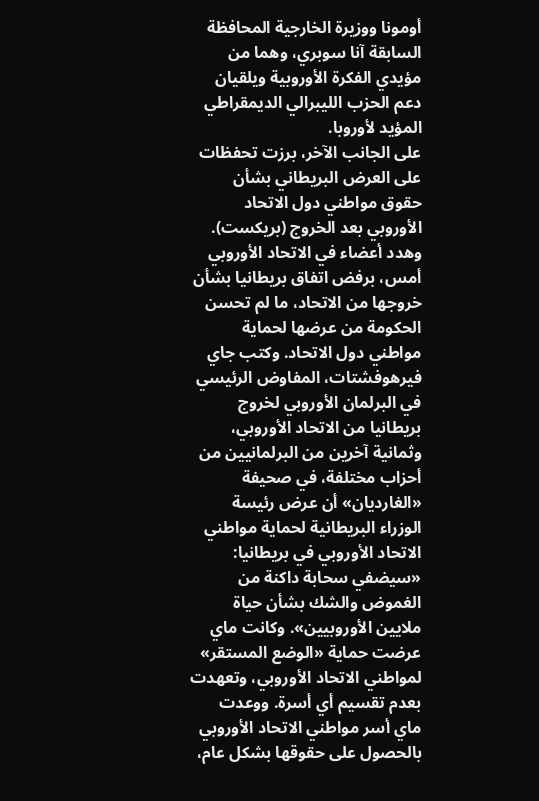أومونا ووزيرة الخارجية المحافظة السابقة آنا سوبري، وهما من مؤيدي الفكرة الأوروبية ويلقيان دعم الحزب الليبرالي الديمقراطي المؤيد لأوروبا.
على الجانب الآخر، برزت تحفظات على العرض البريطاني بشأن حقوق مواطني دول الاتحاد الأوروبي بعد الخروج (بريكست). وهدد أعضاء في الاتحاد الأوروبي أمس، برفض اتفاق بريطانيا بشأن خروجها من الاتحاد، ما لم تحسن الحكومة من عرضها لحماية مواطني دول الاتحاد. وكتب جاي فيرهوفشتات، المفاوض الرئيسي في البرلمان الأوروبي لخروج بريطانيا من الاتحاد الأوروبي، وثمانية آخرين من البرلمانيين من أحزاب مختلفة، في صحيفة «الغارديان» أن عرض رئيسة الوزراء البريطانية لحماية مواطني الاتحاد الأوروبي في بريطانيا: «سيضفي سحابة داكنة من الغموض والشك بشأن حياة ملايين الأوروبيين». وكانت ماي عرضت حماية «الوضع المستقر» لمواطني الاتحاد الأوروبي، وتعهدت بعدم تقسيم أي أسرة. ووعدت ماي أسر مواطني الاتحاد الأوروبي بالحصول على حقوقها بشكل عام،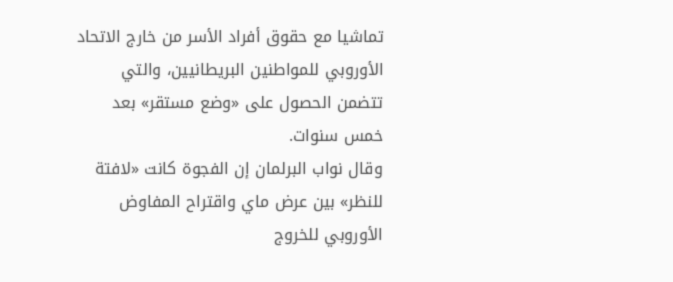تماشيا مع حقوق أفراد الأسر من خارج الاتحاد الأوروبي للمواطنين البريطانيين، والتي تتضمن الحصول على «وضع مستقر» بعد خمس سنوات.
وقال نواب البرلمان إن الفجوة كانت «لافتة للنظر» بين عرض ماي واقتراح المفاوض الأوروبي للخروج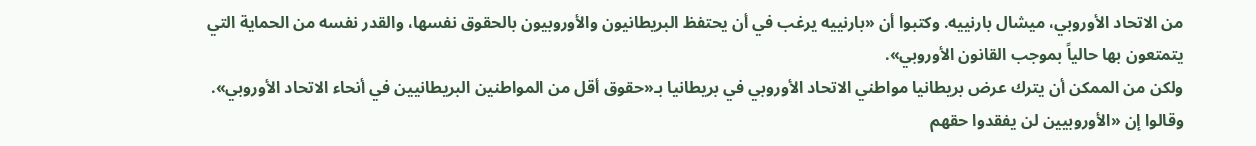من الاتحاد الأوروبي، ميشال بارنييه. وكتبوا أن «بارنييه يرغب في أن يحتفظ البريطانيون والأوروبيون بالحقوق نفسها، والقدر نفسه من الحماية التي يتمتعون بها حالياً بموجب القانون الأوروبي».
ولكن من الممكن أن يترك عرض بريطانيا مواطني الاتحاد الأوروبي في بريطانيا بـ«حقوق أقل من المواطنين البريطانيين في أنحاء الاتحاد الأوروبي». وقالوا إن «الأوروبيين لن يفقدوا حقهم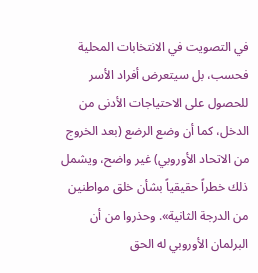في التصويت في الانتخابات المحلية فحسب، بل سيتعرض أفراد الأسر للحصول على الاحتياجات الأدنى من الدخل، كما أن وضع الرضع (بعد الخروج من الاتحاد الأوروبي) غير واضح، ويشمل ذلك خطراً حقيقياً بشأن خلق مواطنين من الدرجة الثانية». وحذروا من أن البرلمان الأوروبي له الحق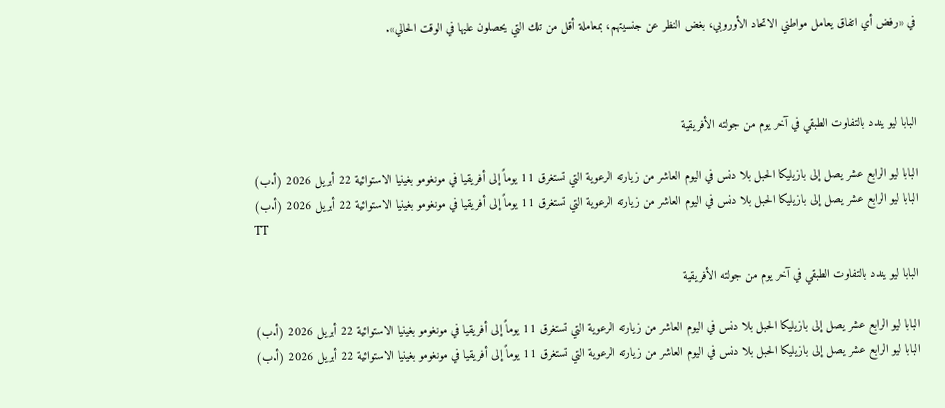في «رفض أي اتفاق يعامل مواطني الاتحاد الأوروبي، بغض النظر عن جنسيتهم، بمعاملة أقل من تلك التي يحصلون عليها في الوقت الحالي».



البابا ليو يندد بالتفاوت الطبقي في آخر يوم من جولته الأفريقية

البابا ليو الرابع عشر يصل إلى بازيليكا الحبل بلا دنس في اليوم العاشر من زيارته الرعوية التي تستغرق 11 يوماً إلى أفريقيا في مونغومو بغينيا الاستوائية 22 أبريل 2026 (أ.ب)
البابا ليو الرابع عشر يصل إلى بازيليكا الحبل بلا دنس في اليوم العاشر من زيارته الرعوية التي تستغرق 11 يوماً إلى أفريقيا في مونغومو بغينيا الاستوائية 22 أبريل 2026 (أ.ب)
TT

البابا ليو يندد بالتفاوت الطبقي في آخر يوم من جولته الأفريقية

البابا ليو الرابع عشر يصل إلى بازيليكا الحبل بلا دنس في اليوم العاشر من زيارته الرعوية التي تستغرق 11 يوماً إلى أفريقيا في مونغومو بغينيا الاستوائية 22 أبريل 2026 (أ.ب)
البابا ليو الرابع عشر يصل إلى بازيليكا الحبل بلا دنس في اليوم العاشر من زيارته الرعوية التي تستغرق 11 يوماً إلى أفريقيا في مونغومو بغينيا الاستوائية 22 أبريل 2026 (أ.ب)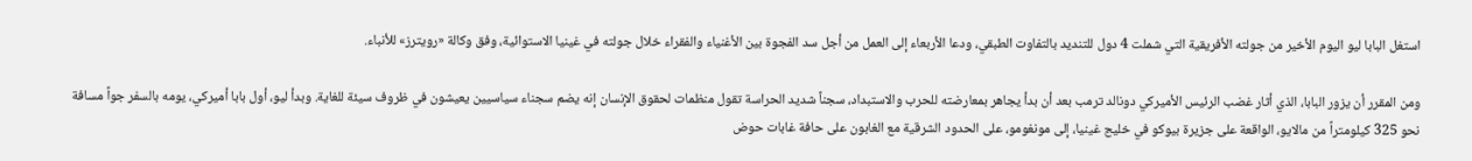استغل البابا ليو اليوم الأخير من جولته الأفريقية التي شملت 4 دول للتنديد بالتفاوت الطبقي، ودعا الأربعاء إلى العمل من أجل سد الفجوة بين الأغنياء والفقراء خلال جولته في غينيا الاستوائية، وفق وكالة «رويترز» للأنباء.

ومن المقرر أن يزور البابا، الذي أثار غضب الرئيس الأميركي دونالد ترمب بعد أن بدأ يجاهر بمعارضته للحرب والاستبداد، سجناً شديد الحراسة تقول منظمات لحقوق الإنسان إنه يضم سجناء سياسيين يعيشون في ظروف سيئة للغاية. وبدأ ليو، أول بابا أميركي، يومه بالسفر جواً مسافة نحو 325 كيلومتراً من مالايو، الواقعة على جزيرة بيوكو في خليج غينيا، إلى مونغومو، على الحدود الشرقية مع الغابون على حافة غابات حوض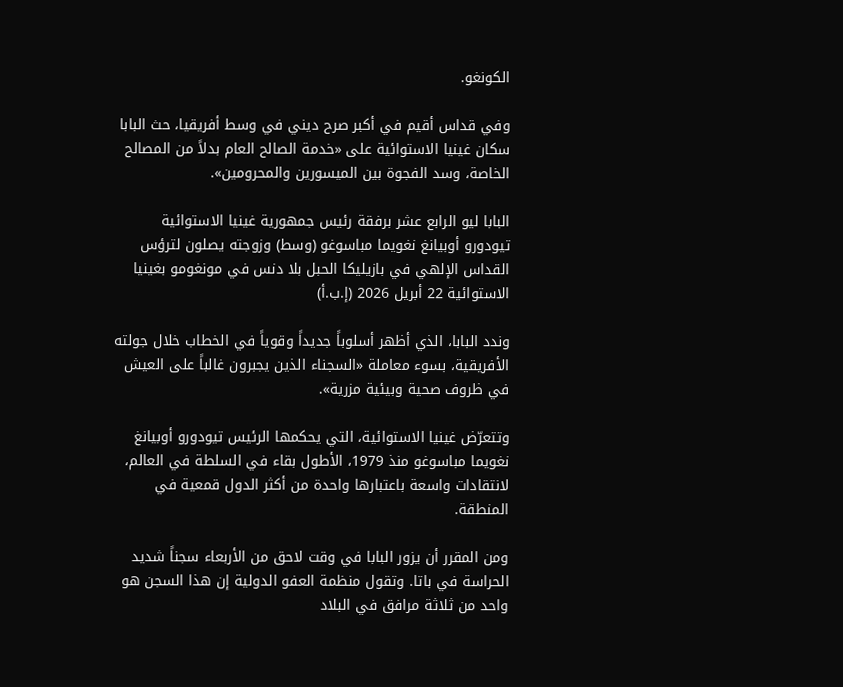الكونغو.

وفي قداس أقيم في أكبر صرح ديني في وسط أفريقيا، حث البابا سكان غينيا الاستوائية على «خدمة الصالح العام بدلاً من المصالح الخاصة، وسد الفجوة بين الميسورين والمحرومين».

البابا ليو الرابع عشر برفقة رئيس جمهورية غينيا الاستوائية تيودورو أوبيانغ نغويما مباسوغو (وسط) وزوجته يصلون لترؤس القداس الإلهي في بازيليكا الحبل بلا دنس في مونغومو بغينيا الاستوائية 22 أبريل 2026 (إ.ب.أ)

وندد البابا، الذي أظهر أسلوباً جديداً وقوياً في الخطاب خلال جولته الأفريقية، بسوء معاملة «السجناء الذين يجبرون غالباً على العيش في ظروف صحية وبيئية مزرية».

وتتعرّض غينيا الاستوائية، التي يحكمها الرئيس تيودورو أوبيانغ نغويما مباسوغو منذ 1979، الأطول بقاء في السلطة في العالم، لانتقادات واسعة باعتبارها واحدة من أكثر الدول قمعية في المنطقة.

ومن المقرر أن يزور البابا في وقت لاحق من الأربعاء سجناً شديد الحراسة في باتا. وتقول منظمة العفو الدولية إن هذا السجن هو واحد من ثلاثة مرافق في البلاد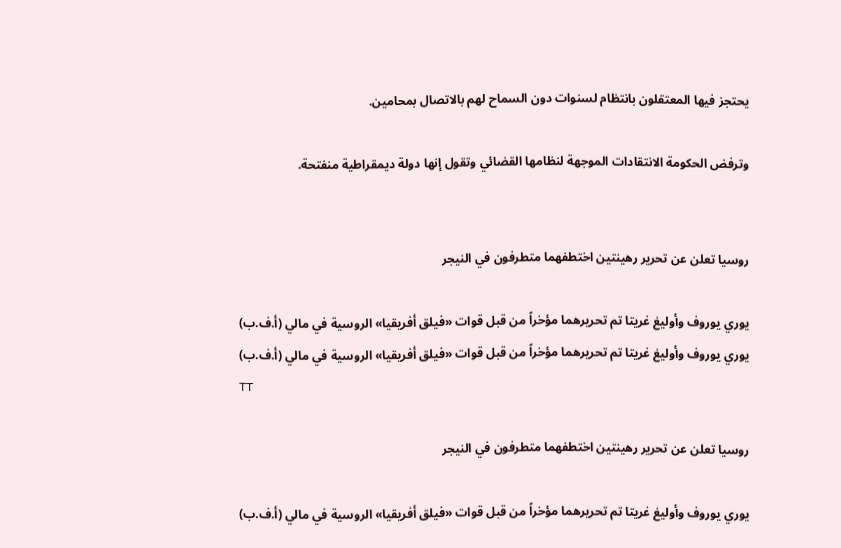يحتجز فيها المعتقلون بانتظام لسنوات دون السماح لهم بالاتصال بمحامين.

وترفض الحكومة الانتقادات الموجهة لنظامها القضائي وتقول إنها دولة ديمقراطية منفتحة.


روسيا تعلن عن تحرير رهينتين اختطفهما متطرفون في النيجر

يوري يوروف وأوليغ غريتا تم تحريرهما مؤخراً من قبل قوات «فيلق أفريقيا» الروسية في مالي (أ.ف.ب)
يوري يوروف وأوليغ غريتا تم تحريرهما مؤخراً من قبل قوات «فيلق أفريقيا» الروسية في مالي (أ.ف.ب)
TT

روسيا تعلن عن تحرير رهينتين اختطفهما متطرفون في النيجر

يوري يوروف وأوليغ غريتا تم تحريرهما مؤخراً من قبل قوات «فيلق أفريقيا» الروسية في مالي (أ.ف.ب)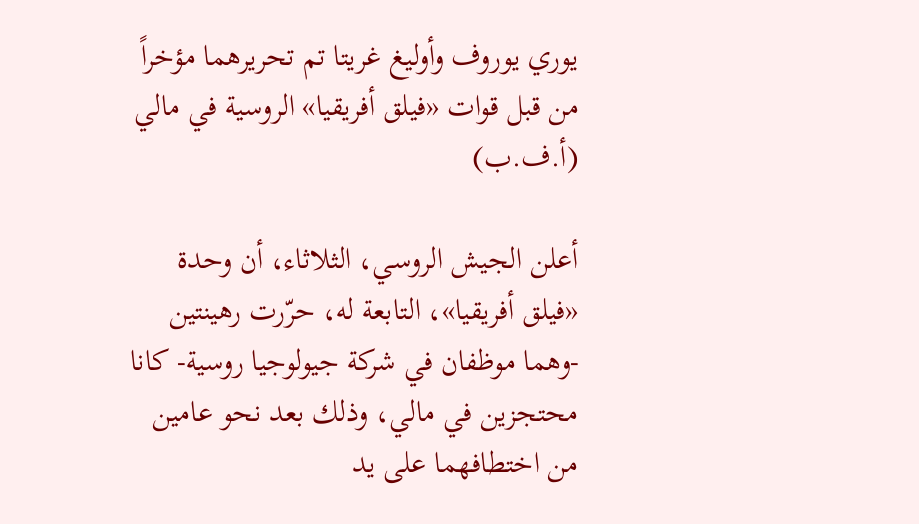يوري يوروف وأوليغ غريتا تم تحريرهما مؤخراً من قبل قوات «فيلق أفريقيا» الروسية في مالي (أ.ف.ب)

أعلن الجيش الروسي، الثلاثاء، أن وحدة «فيلق أفريقيا»، التابعة له، حرّرت رهينتين -وهما موظفان في شركة جيولوجيا روسية- كانا محتجزين في مالي، وذلك بعد نحو عامين من اختطافهما على يد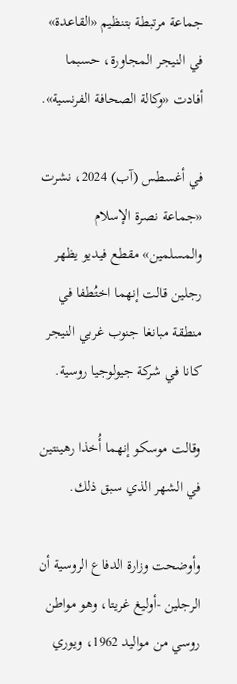جماعة مرتبطة بتنظيم «القاعدة» في النيجر المجاورة، حسبما أفادت «وكالة الصحافة الفرنسية».

في أغسطس (آب) 2024، نشرت «جماعة نصرة الإسلام والمسلمين» مقطع فيديو يظهر رجلين قالت إنهما اختُطفا في منطقة مبانغا جنوب غربي النيجر كانا في شركة جيولوجيا روسية.

وقالت موسكو إنهما أُخذا رهينتين في الشهر الذي سبق ذلك.

وأوضحت وزارة الدفاع الروسية أن الرجلين -أوليغ غريتا، وهو مواطن روسي من مواليد 1962، ويوري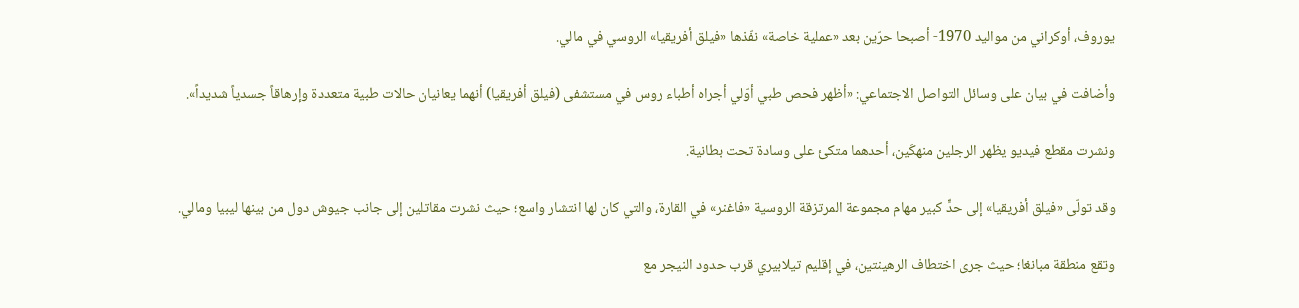يوروف، أوكراني من مواليد 1970- أصبحا حرّين بعد «عملية خاصة» نفّذها «فيلق أفريقيا» الروسي في مالي.

وأضافت في بيان على وسائل التواصل الاجتماعي: «أظهر فحص طبي أوّلي أجراه أطباء روس في مستشفى (فيلق أفريقيا) أنهما يعانيان حالات طبية متعددة وإرهاقاً جسدياً شديداً».

ونشرت مقطع فيديو يظهر الرجلين منهكَين، أحدهما متكئ على وسادة تحت بطانية.

وقد تولّى «فيلق أفريقيا» إلى حدٍّ كبير مهام مجموعة المرتزقة الروسية «فاغنر» في القارة، والتي كان لها انتشار واسع؛ حيث نشرت مقاتلين إلى جانب جيوش دول من بينها ليبيا ومالي.

وتقع منطقة مبانغا؛ حيث جرى اختطاف الرهينتين، في إقليم تيلابيري قرب حدود النيجر مع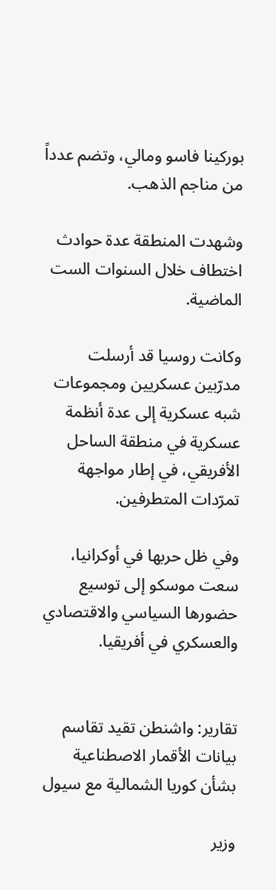بوركينا فاسو ومالي، وتضم عدداً من مناجم الذهب.

وشهدت المنطقة عدة حوادث اختطاف خلال السنوات الست الماضية.

وكانت روسيا قد أرسلت مدرّبين عسكريين ومجموعات شبه عسكرية إلى عدة أنظمة عسكرية في منطقة الساحل الأفريقي، في إطار مواجهة تمرّدات المتطرفين.

وفي ظل حربها في أوكرانيا، سعت موسكو إلى توسيع حضورها السياسي والاقتصادي والعسكري في أفريقيا.


تقارير: واشنطن تقيد تقاسم بيانات الأقمار الاصطناعية بشأن كوريا الشمالية مع سيول

وزير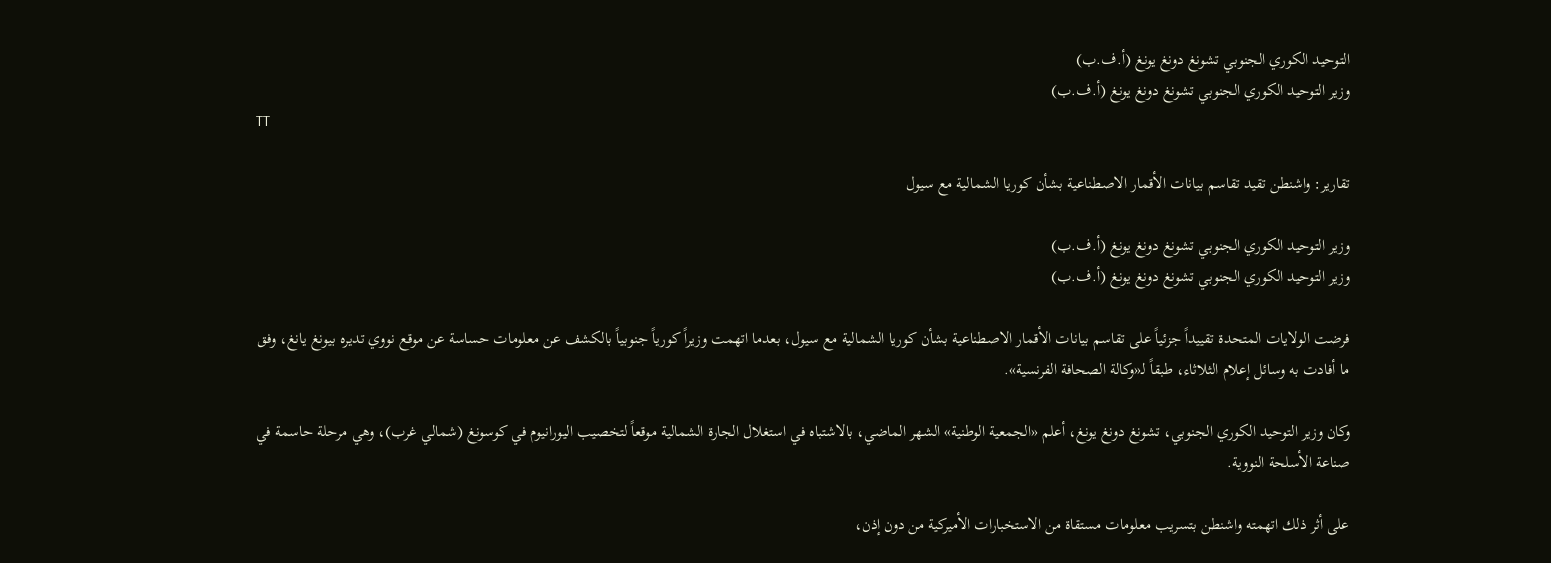التوحيد الكوري الجنوبي تشونغ دونغ يونغ (أ.ف.ب)
وزير التوحيد الكوري الجنوبي تشونغ دونغ يونغ (أ.ف.ب)
TT

تقارير: واشنطن تقيد تقاسم بيانات الأقمار الاصطناعية بشأن كوريا الشمالية مع سيول

وزير التوحيد الكوري الجنوبي تشونغ دونغ يونغ (أ.ف.ب)
وزير التوحيد الكوري الجنوبي تشونغ دونغ يونغ (أ.ف.ب)

فرضت الولايات المتحدة تقييداً جزئياً على تقاسم بيانات الأقمار الاصطناعية بشأن كوريا الشمالية مع سيول، بعدما اتهمت وزيراً كورياً جنوبياً بالكشف عن معلومات حساسة عن موقع نووي تديره بيونغ يانغ، وفق ما أفادت به وسائل إعلام الثلاثاء، طبقاً لـ«وكالة الصحافة الفرنسية».

وكان وزير التوحيد الكوري الجنوبي، تشونغ دونغ يونغ، أعلم «الجمعية الوطنية» الشهر الماضي، بالاشتباه في استغلال الجارة الشمالية موقعاً لتخصيب اليورانيوم في كوسونغ (شمالي غرب)، وهي مرحلة حاسمة في صناعة الأسلحة النووية.

على أثر ذلك اتهمته واشنطن بتسريب معلومات مستقاة من الاستخبارات الأميركية من دون إذن،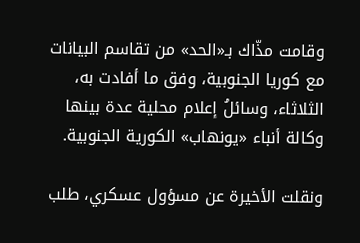وقامت مذّاك بـ«الحد» من تقاسم البيانات مع كوريا الجنوبية، وفق ما أفادت به، الثلاثاء، وسائلُ إعلام محلية عدة بينها وكالة أنباء «يونهاب» الكورية الجنوبية.

ونقلت الأخيرة عن مسؤول عسكري، طلب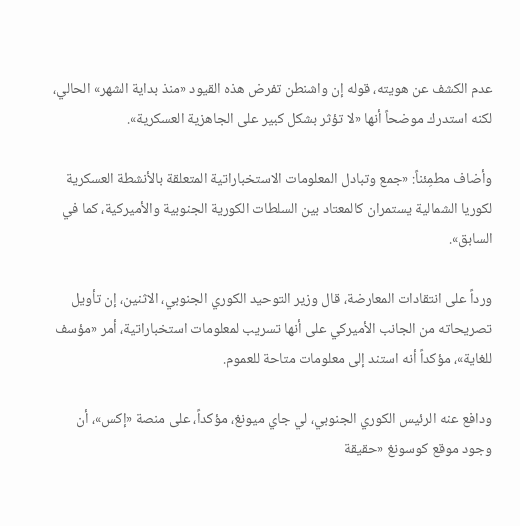عدم الكشف عن هويته، قوله إن واشنطن تفرض هذه القيود «منذ بداية الشهر» الحالي، لكنه استدرك موضحاً أنها «لا تؤثر بشكل كبير على الجاهزية العسكرية».

وأضاف مطمِئناً: «جمع وتبادل المعلومات الاستخباراتية المتعلقة بالأنشطة العسكرية لكوريا الشمالية يستمران كالمعتاد بين السلطات الكورية الجنوبية والأميركية، كما في السابق».

ورداً على انتقادات المعارضة، قال وزير التوحيد الكوري الجنوبي، الاثنين، إن تأويل تصريحاته من الجانب الأميركي على أنها تسريب لمعلومات استخباراتية، أمر «مؤسف للغاية»، مؤكداً أنه استند إلى معلومات متاحة للعموم.

ودافع عنه الرئيس الكوري الجنوبي، لي جاي ميونغ، مؤكداً، على منصة «إكس»، أن وجود موقع كوسونغ «حقيقة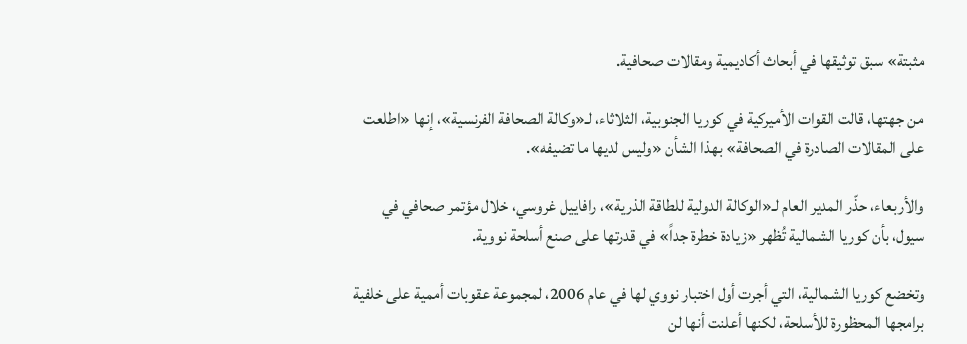مثبتة» سبق توثيقها في أبحاث أكاديمية ومقالات صحافية.

من جهتها، قالت القوات الأميركية في كوريا الجنوبية، الثلاثاء، لـ«وكالة الصحافة الفرنسية»، إنها «اطلعت على المقالات الصادرة في الصحافة» بهذا الشأن «وليس لديها ما تضيفه».

والأربعاء، حذّر المدير العام لـ«الوكالة الدولية للطاقة الذرية»، رافاييل غروسي، خلال مؤتمر صحافي في سيول، بأن كوريا الشمالية تُظهر «زيادة خطرة جداً» في قدرتها على صنع أسلحة نووية.

وتخضع كوريا الشمالية، التي أجرت أول اختبار نووي لها في عام 2006، لمجموعة عقوبات أممية على خلفية برامجها المحظورة للأسلحة، لكنها أعلنت أنها لن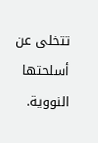تتخلى عن أسلحتها النووية.